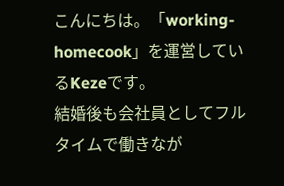こんにちは。「working-homecook」を運営しているKezeです。
結婚後も会社員としてフルタイムで働きなが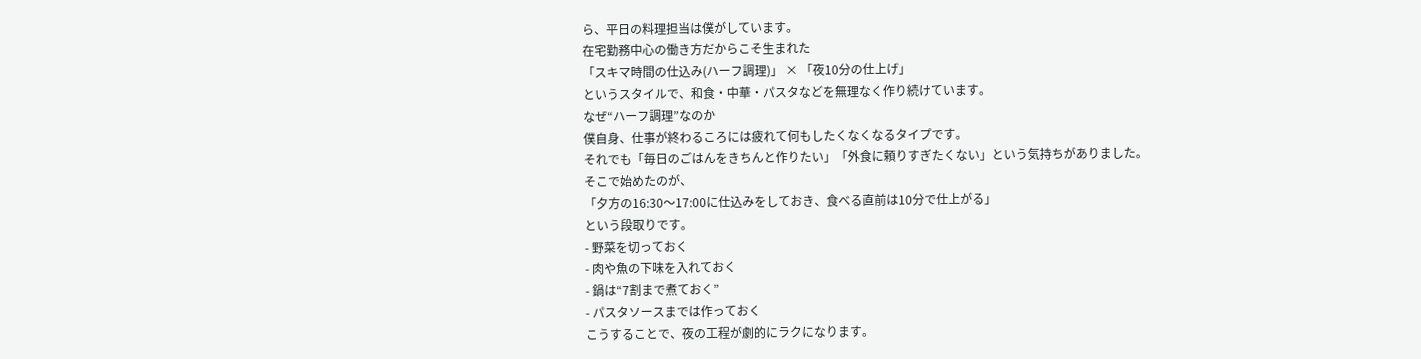ら、平日の料理担当は僕がしています。
在宅勤務中心の働き方だからこそ生まれた
「スキマ時間の仕込み(ハーフ調理)」 × 「夜10分の仕上げ」
というスタイルで、和食・中華・パスタなどを無理なく作り続けています。
なぜ“ハーフ調理”なのか
僕自身、仕事が終わるころには疲れて何もしたくなくなるタイプです。
それでも「毎日のごはんをきちんと作りたい」「外食に頼りすぎたくない」という気持ちがありました。
そこで始めたのが、
「夕方の16:30〜17:00に仕込みをしておき、食べる直前は10分で仕上がる」
という段取りです。
- 野菜を切っておく
- 肉や魚の下味を入れておく
- 鍋は“7割まで煮ておく”
- パスタソースまでは作っておく
こうすることで、夜の工程が劇的にラクになります。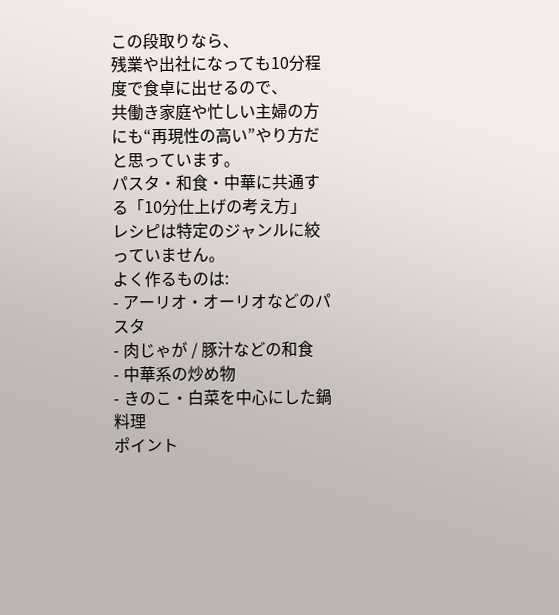この段取りなら、
残業や出社になっても10分程度で食卓に出せるので、
共働き家庭や忙しい主婦の方にも“再現性の高い”やり方だと思っています。
パスタ・和食・中華に共通する「10分仕上げの考え方」
レシピは特定のジャンルに絞っていません。
よく作るものは:
- アーリオ・オーリオなどのパスタ
- 肉じゃが / 豚汁などの和食
- 中華系の炒め物
- きのこ・白菜を中心にした鍋料理
ポイント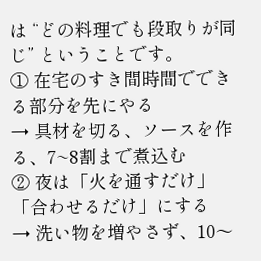は “どの料理でも段取りが同じ” ということです。
① 在宅のすき間時間でできる部分を先にやる
→ 具材を切る、ソースを作る、7~8割まで煮込む
② 夜は「火を通すだけ」「合わせるだけ」にする
→ 洗い物を増やさず、10〜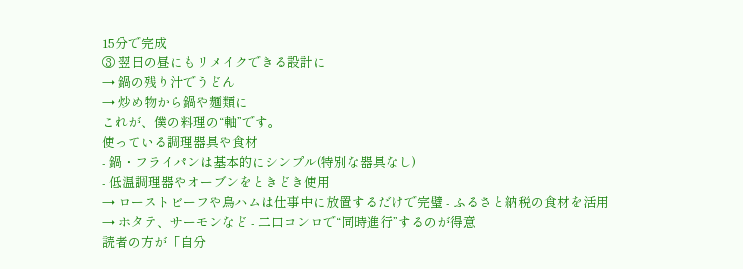15分で完成
③ 翌日の昼にもリメイクできる設計に
→ 鍋の残り汁でうどん
→ 炒め物から鍋や麺類に
これが、僕の料理の“軸”です。
使っている調理器具や食材
- 鍋・フライパンは基本的にシンプル(特別な器具なし)
- 低温調理器やオーブンをときどき使用
→ ローストビーフや鳥ハムは仕事中に放置するだけで完璧 - ふるさと納税の食材を活用
→ ホタテ、サーモンなど - 二口コンロで“同時進行”するのが得意
読者の方が「自分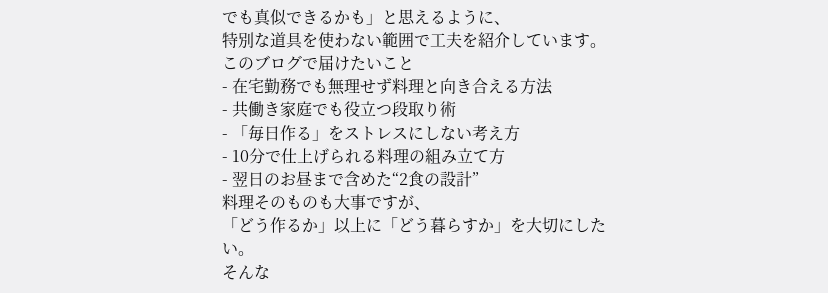でも真似できるかも」と思えるように、
特別な道具を使わない範囲で工夫を紹介しています。
このブログで届けたいこと
- 在宅勤務でも無理せず料理と向き合える方法
- 共働き家庭でも役立つ段取り術
- 「毎日作る」をストレスにしない考え方
- 10分で仕上げられる料理の組み立て方
- 翌日のお昼まで含めた“2食の設計”
料理そのものも大事ですが、
「どう作るか」以上に「どう暮らすか」を大切にしたい。
そんな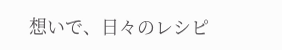想いで、日々のレシピ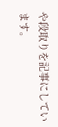や段取りを記事にしています。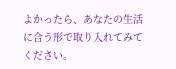よかったら、あなたの生活に合う形で取り入れてみてください。